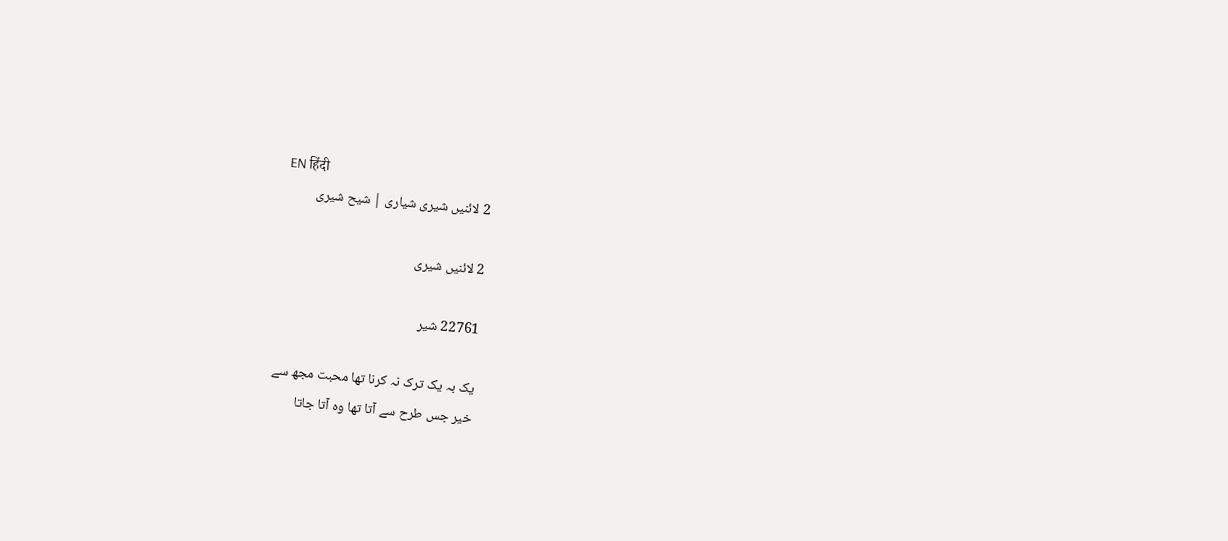EN हिंदी
2 لائنیں شیری شیاری | شیح شیری

2 لائنیں شیری

22761 شیر

یک بہ یک ترک نہ کرنا تھا محبت مجھ سے
خیر جس طرح سے آتا تھا وہ آتا جاتا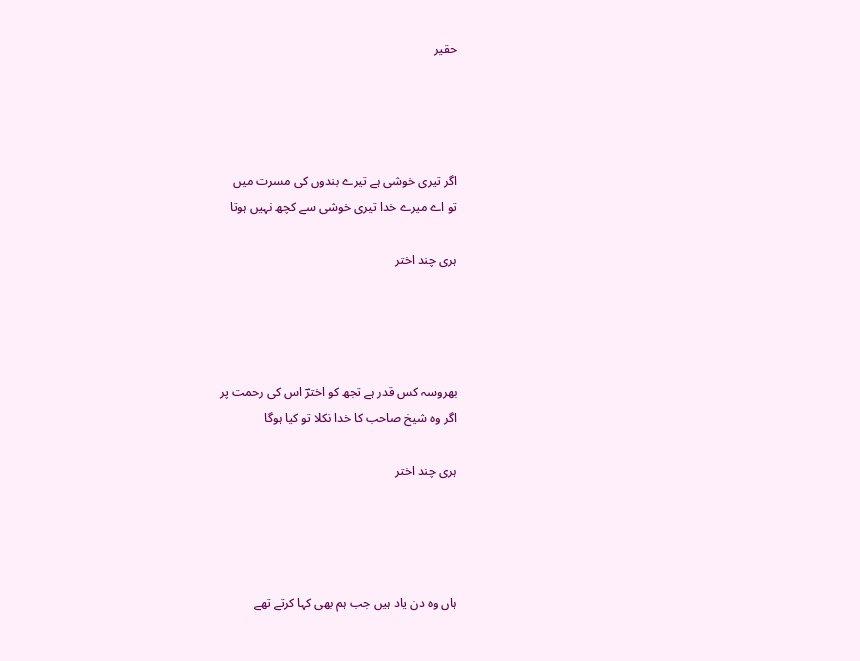حقیر




اگر تیری خوشی ہے تیرے بندوں کی مسرت میں
تو اے میرے خدا تیری خوشی سے کچھ نہیں ہوتا

ہری چند اختر




بھروسہ کس قدر ہے تجھ کو اخترؔ اس کی رحمت پر
اگر وہ شیخ صاحب کا خدا نکلا تو کیا ہوگا

ہری چند اختر




ہاں وہ دن یاد ہیں جب ہم بھی کہا کرتے تھے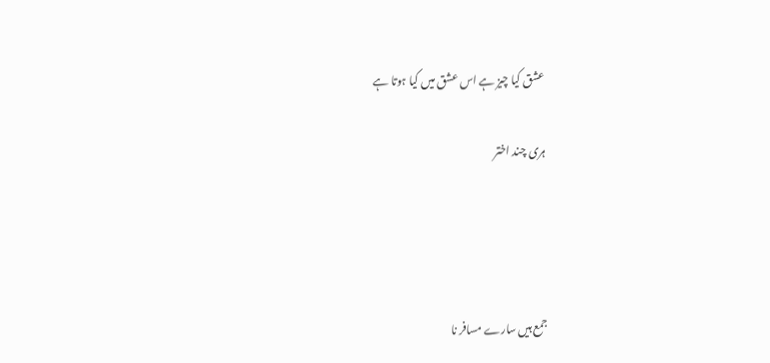عشق کیا چیز ہے اس عشق میں کیا ہوتا ہے

ہری چند اختر




جمع ہیں سارے مسافر نا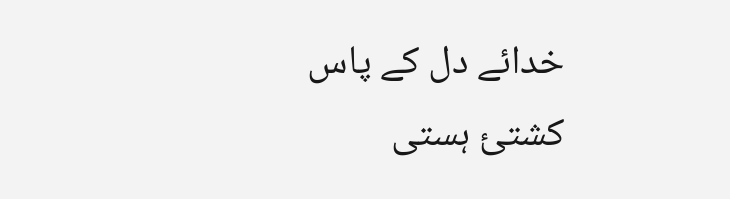خدائے دل کے پاس
کشتیٔ ہستی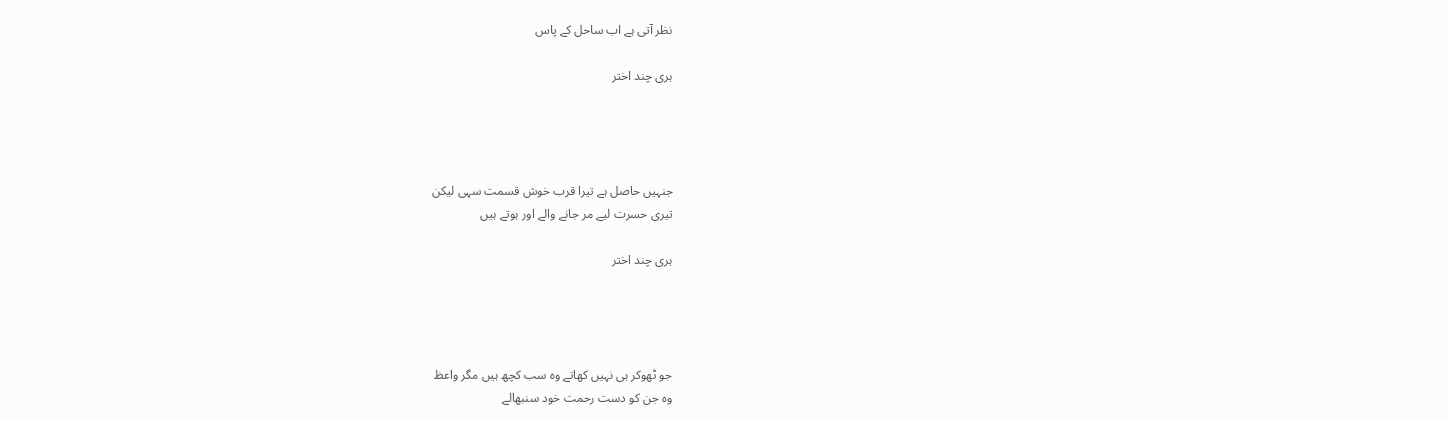نظر آتی ہے اب ساحل کے پاس

ہری چند اختر




جنہیں حاصل ہے تیرا قرب خوش قسمت سہی لیکن
تیری حسرت لیے مر جانے والے اور ہوتے ہیں

ہری چند اختر




جو ٹھوکر ہی نہیں کھاتے وہ سب کچھ ہیں مگر واعظ
وہ جن کو دست رحمت خود سنبھالے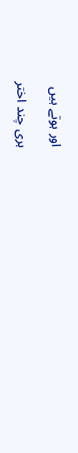اور ہوتے ہیں

ہری چند اختر